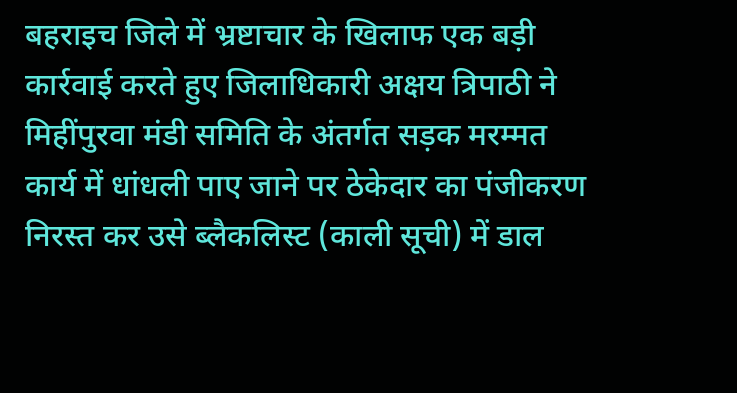बहराइच जिले में भ्रष्टाचार के खिलाफ एक बड़ी कार्रवाई करते हुए जिलाधिकारी अक्षय त्रिपाठी ने मिहींपुरवा मंडी समिति के अंतर्गत सड़क मरम्मत कार्य में धांधली पाए जाने पर ठेकेदार का पंजीकरण निरस्त कर उसे ब्लैकलिस्ट (काली सूची) में डाल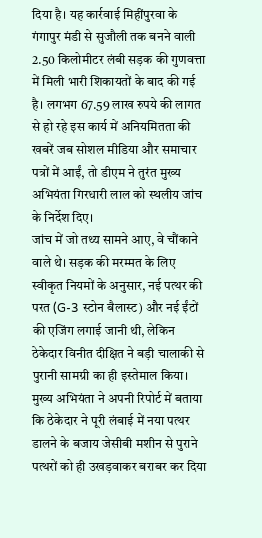दिया है। यह कार्रवाई मिहींपुरवा के गंगापुर मंडी से सुजौली तक बनने वाली 2.50 किलोमीटर लंबी सड़क की गुणवत्ता में मिली भारी शिकायतों के बाद की गई है। लगभग 67.59 लाख रुपये की लागत से हो रहे इस कार्य में अनियमितता की खबरें जब सोशल मीडिया और समाचार पत्रों में आईं, तो डीएम ने तुरंत मुख्य अभियंता गिरधारी लाल को स्थलीय जांच के निर्देश दिए।
जांच में जो तथ्य सामने आए, वे चौंकाने वाले थे। सड़क की मरम्मत के लिए स्वीकृत नियमों के अनुसार, नई पत्थर की परत (G-3 स्टोन बैलास्ट) और नई ईंटों की एजिंग लगाई जानी थी, लेकिन ठेकेदार विनीत दीक्षित ने बड़ी चालाकी से पुरानी सामग्री का ही इस्तेमाल किया। मुख्य अभियंता ने अपनी रिपोर्ट में बताया कि ठेकेदार ने पूरी लंबाई में नया पत्थर डालने के बजाय जेसीबी मशीन से पुराने पत्थरों को ही उखड़वाकर बराबर कर दिया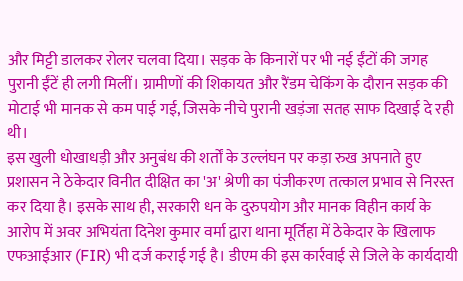और मिट्टी डालकर रोलर चलवा दिया। सड़क के किनारों पर भी नई ईंटों की जगह पुरानी ईंटें ही लगी मिलीं। ग्रामीणों की शिकायत और रैंडम चेकिंग के दौरान सड़क की मोटाई भी मानक से कम पाई गई, जिसके नीचे पुरानी खड़ंजा सतह साफ दिखाई दे रही थी।
इस खुली धोखाधड़ी और अनुबंध की शर्तों के उल्लंघन पर कड़ा रुख अपनाते हुए प्रशासन ने ठेकेदार विनीत दीक्षित का 'अ' श्रेणी का पंजीकरण तत्काल प्रभाव से निरस्त कर दिया है। इसके साथ ही, सरकारी धन के दुरुपयोग और मानक विहीन कार्य के आरोप में अवर अभियंता दिनेश कुमार वर्मा द्वारा थाना मूर्तिहा में ठेकेदार के खिलाफ एफआईआर (FIR) भी दर्ज कराई गई है। डीएम की इस कार्रवाई से जिले के कार्यदायी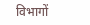विभागों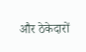और ठेकेदारों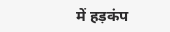में हड़कंप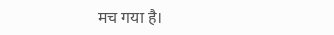मच गया है।